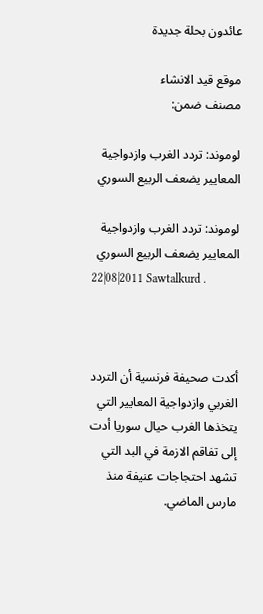عائدون بحلة جديدة

موقع قيد الانشاء
مصنف ضمن:

لوموند: تردد الغرب وازدواجية المعايير يضعف الربيع السوري

لوموند: تردد الغرب وازدواجية المعايير يضعف الربيع السوري
22|08|2011 Sawtalkurd .



أكدت صحيفة فرنسية أن التردد الغربي وازدواجية المعايير التي يتخذها الغرب حيال سوريا أدت إلى تفاقم الازمة في البد التي تشهد احتجاجات عنيفة منذ مارس الماضي.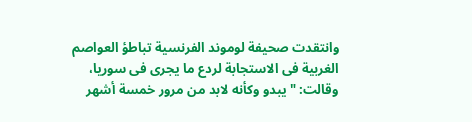وانتقدت صحيفة لوموند الفرنسية تباطؤ العواصم الغربية فى الاستجابة لردع ما يجرى فى سوريا، وقالت: "يبدو وكأنه لابد من مرور خمسة أشهر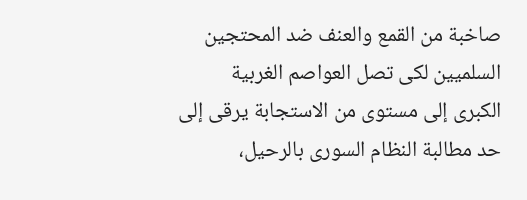صاخبة من القمع والعنف ضد المحتجين السلميين لكى تصل العواصم الغربية
الكبرى إلى مستوى من الاستجابة يرقى إلى حد مطالبة النظام السورى بالرحيل،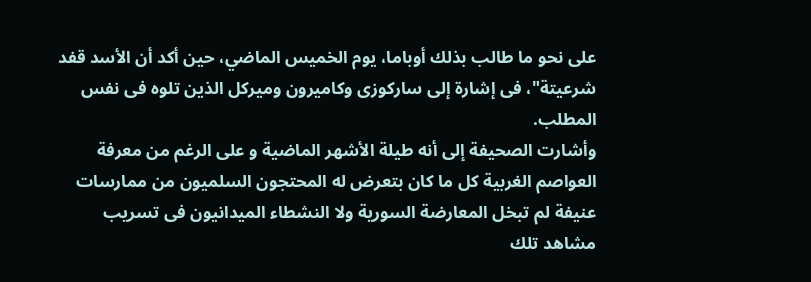على نحو ما طالب بذلك أوباما، يوم الخميس الماضي، حين أكد أن الأسد قفد شرعيتة"، فى إشارة إلى ساركوزى وكاميرون وميركل الذين تلوه فى نفس المطلب.
وأشارت الصحيفة إلى أنه طيلة الأشهر الماضية و على الرغم من معرفة العواصم الغربية كل ما كان بتعرض له المحتجون السلميون من ممارسات عنيفة لم تبخل المعارضة السورية ولا النشطاء الميدانيون فى تسريب مشاهد تلك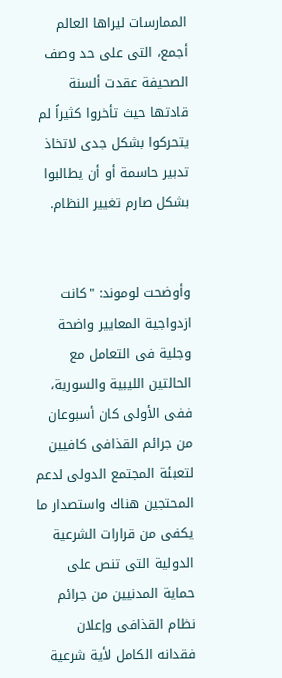الممارسات ليراها العالم أجمع، التى على حد وصف الصحيفة عقدت ألسنة قادتها حيث تأخروا كثيراً لم يتحركوا بشكل جدى لاتخاذ تدبير حاسمة أو أن يطالبوا بشكل صارم تغيير النظام.


وأوضحت لوموند: "كانت ازدواجية المعايير واضحة وجلية فى التعامل مع الحالتين الليبية والسورية، ففى الأولى كان أسبوعان من جرائم القذافى كافيين لتعبئة المجتمع الدولى لدعم المحتجين هناك واستصدار ما يكفى من قرارات الشرعية الدولية التى تنص على حماية المدنيين من جرائم نظام القذافى وإعلان فقدانه الكامل لأية شرعية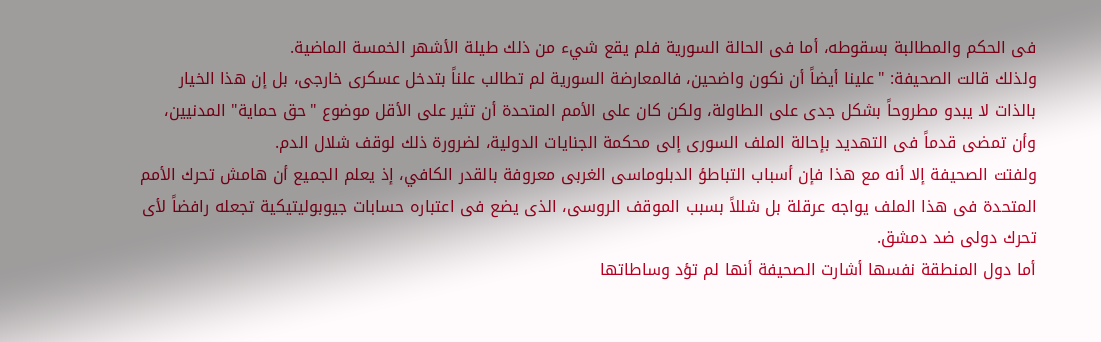فى الحكم والمطالبة بسقوطه، أما فى الحالة السورية فلم يقع شيء من ذلك طيلة الأشهر الخمسة الماضية.
ولذلك قالت الصحيفة: "علينا أيضاً أن نكون واضحين، فالمعارضة السورية لم تطالب علناً بتدخل عسكرى خارجى، بل إن هذا الخيار بالذات لا يبدو مطروحاً بشكل جدى على الطاولة، ولكن كان على الأمم المتحدة أن تثير على الأقل موضوع "حق حماية" المدنيين، وأن تمضى قدماً فى التهديد بإحالة الملف السورى إلى محكمة الجنايات الدولية، لضرورة ذلك لوقف شلال الدم.
ولفتت الصحيفة إلا أنه مع هذا فإن أسباب التباطؤ الدبلوماسى الغربى معروفة بالقدر الكافي، إذ يعلم الجميع أن هامش تحرك الأمم المتحدة فى هذا الملف يواجه عرقلة بل شللاً بسبب الموقف الروسى، الذى يضع فى اعتباره حسابات جيوبوليتيكية تجعله رافضاً لأى تحرك دولى ضد دمشق.
أما دول المنطقة نفسها أشارت الصحيفة أنها لم تؤد وساطاتها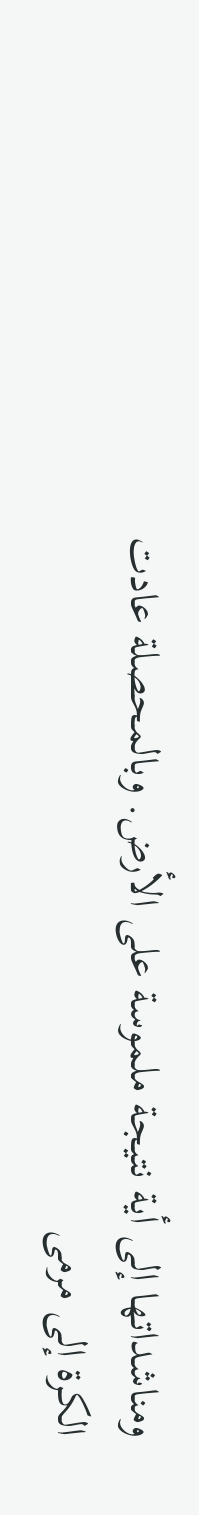ومناشداتها إلى أية نتيجة ملموسة على الأرض. وبالمحصلة عادت الكرة إلى مرمى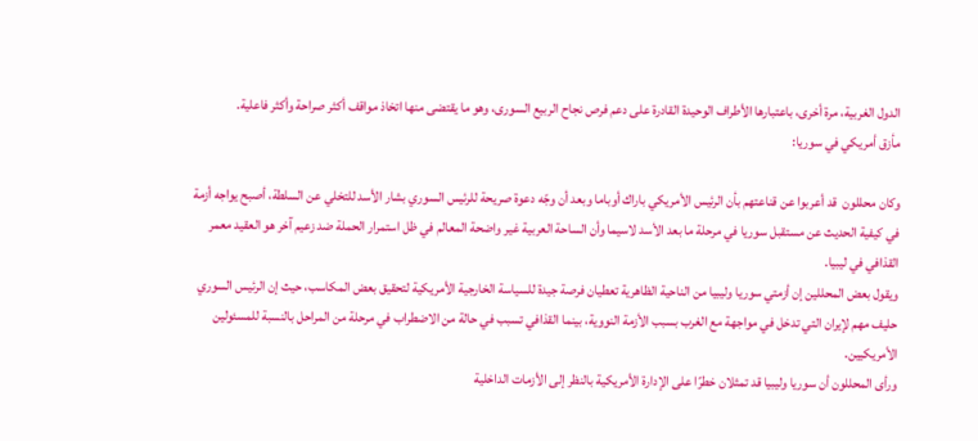الدول الغربية، مرة أخرى، باعتبارها الأطراف الوحيدة القادرة على دعم فرص نجاح الربيع السورى، وهو ما يقتضى منها اتخاذ مواقف أكثر صراحة وأكثر فاعلية.
مأزق أمريكي في سوريا:

وكان محللون  قد أعربوا عن قناعتهم بأن الرئيس الأمريكي باراك أوباما وبعد أن وجّه دعوة صريحة للرئيس السوري بشار الأسد للتخلي عن السلطة، أصبح يواجه أزمة في كيفية الحديث عن مستقبل سوريا في مرحلة ما بعد الأسد لاسيما وأن الساحة العربية غير واضحة المعالم في ظل استمرار الحملة ضد زعيم آخر هو العقيد معمر القذافي في ليبيا.
ويقول بعض المحللين إن أزمتي سوريا وليبيا من الناحية الظاهرية تعطيان فرصة جيدة للسياسة الخارجية الأمريكية لتحقيق بعض المكاسب، حيث إن الرئيس السوري حليف مهم لإيران التي تدخل في مواجهة مع الغرب بسبب الأزمة النووية، بينما القذافي تسبب في حالة من الاضطراب في مرحلة من المراحل بالنسبة للمسئولين الأمريكيين.
ورأى المحللون أن سوريا وليبيا قد تمثلان خطرًا على الإدارة الأمريكية بالنظر إلى الأزمات الداخلية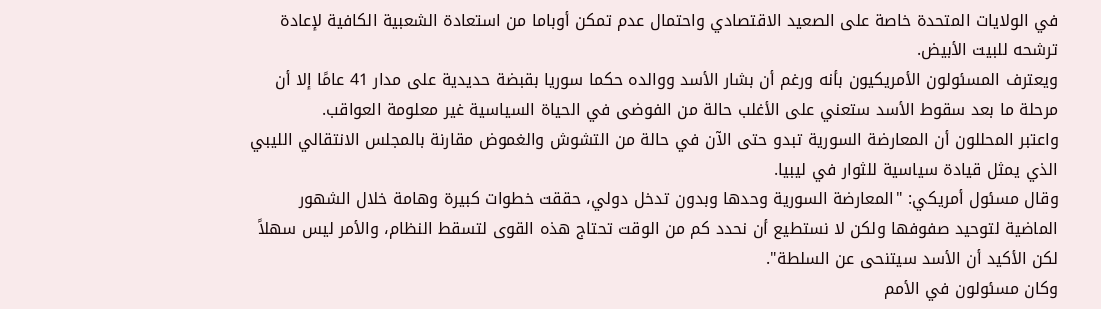في الولايات المتحدة خاصة على الصعيد الاقتصادي واحتمال عدم تمكن أوباما من استعادة الشعبية الكافية لإعادة ترشحه للبيت الأبيض.
ويعترف المسئولون الأمريكيون بأنه ورغم أن بشار الأسد ووالده حكما سوريا بقبضة حديدية على مدار 41 عامًا إلا أن مرحلة ما بعد سقوط الأسد ستعني على الأغلب حالة من الفوضى في الحياة السياسية غير معلومة العواقب.
واعتبر المحللون أن المعارضة السورية تبدو حتى الآن في حالة من التشوش والغموض مقارنة بالمجلس الانتقالي الليبي الذي يمثل قيادة سياسية للثوار في ليبيا.
وقال مسئول أمريكي: "المعارضة السورية وحدها وبدون تدخل دولي، حققت خطوات كبيرة وهامة خلال الشهور الماضية لتوحيد صفوفها ولكن لا نستطيع أن نحدد كم من الوقت تحتاج هذه القوى لتسقط النظام، والأمر ليس سهلاً لكن الأكيد أن الأسد سيتنحى عن السلطة".
وكان مسئولون في الأمم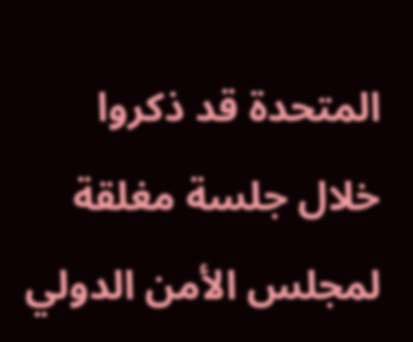المتحدة قد ذكروا خلال جلسة مغلقة لمجلس الأمن الدولي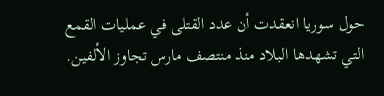حول سوريا انعقدت أن عدد القتلى في عمليات القمع التي تشهدها البلاد منذ منتصف مارس تجاوز الألفين.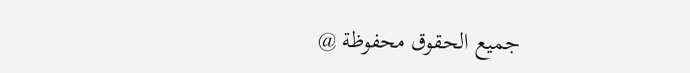جميع الحقوق محفوظة @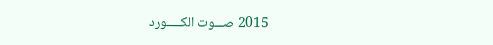2015 صـــوت الكـــــورد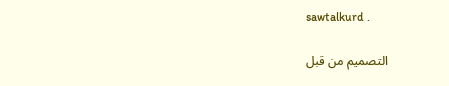sawtalkurd .

التصميم من قبل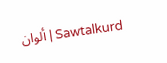Sawtalkurd | ألوان